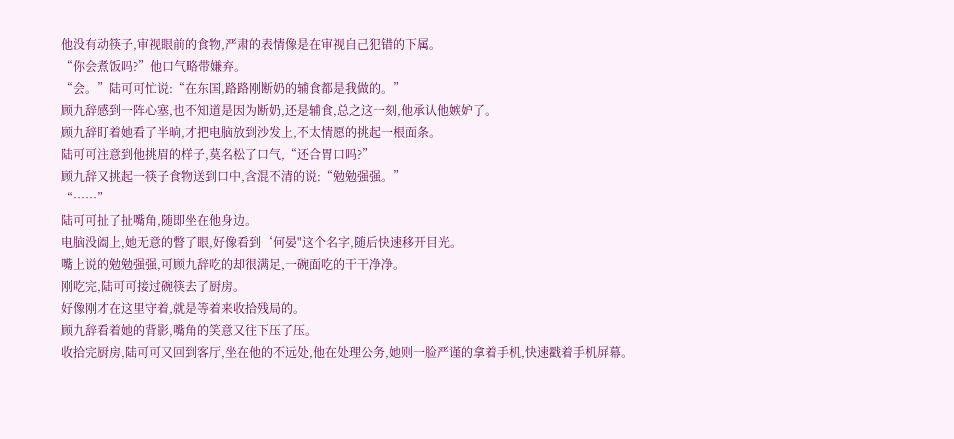他没有动筷子,审视眼前的食物,严肃的表情像是在审视自己犯错的下属。
“你会煮饭吗?”他口气略带嫌弃。
“会。”陆可可忙说:“在东国,路路刚断奶的辅食都是我做的。”
顾九辞感到一阵心塞,也不知道是因为断奶,还是辅食,总之这一刻,他承认他嫉妒了。
顾九辞盯着她看了半晌,才把电脑放到沙发上,不太情愿的挑起一根面条。
陆可可注意到他挑眉的样子,莫名松了口气,“还合胃口吗?”
顾九辞又挑起一筷子食物送到口中,含混不清的说:“勉勉强强。”
“……”
陆可可扯了扯嘴角,随即坐在他身边。
电脑没阖上,她无意的瞥了眼,好像看到‘何晏"这个名字,随后快速移开目光。
嘴上说的勉勉强强,可顾九辞吃的却很满足,一碗面吃的干干净净。
刚吃完,陆可可接过碗筷去了厨房。
好像刚才在这里守着,就是等着来收拾残局的。
顾九辞看着她的背影,嘴角的笑意又往下压了压。
收拾完厨房,陆可可又回到客厅,坐在他的不远处,他在处理公务,她则一脸严谨的拿着手机,快速戳着手机屏幕。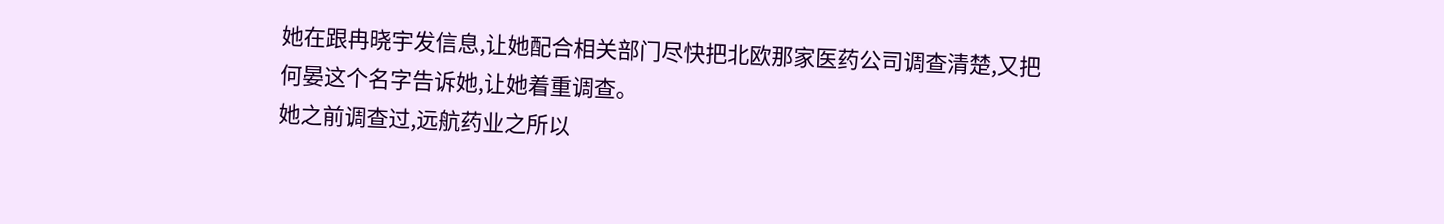她在跟冉晓宇发信息,让她配合相关部门尽快把北欧那家医药公司调查清楚,又把何晏这个名字告诉她,让她着重调查。
她之前调查过,远航药业之所以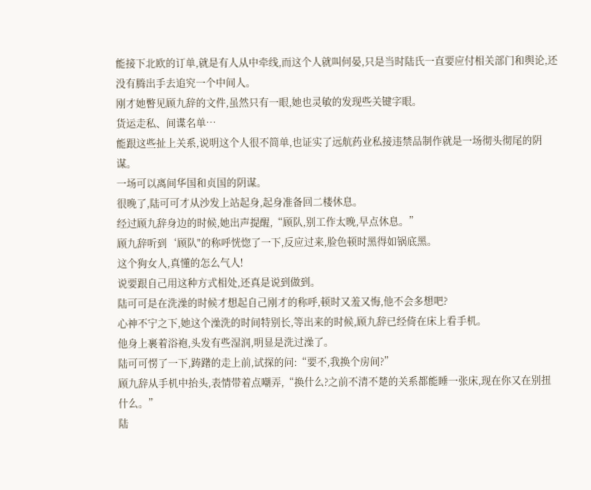能接下北欧的订单,就是有人从中牵线,而这个人就叫何晏,只是当时陆氏一直要应付相关部门和舆论,还没有腾出手去追究一个中间人。
刚才她瞥见顾九辞的文件,虽然只有一眼,她也灵敏的发现些关键字眼。
货运走私、间谍名单…
能跟这些扯上关系,说明这个人很不简单,也证实了远航药业私接违禁品制作就是一场彻头彻尾的阴谋。
一场可以离间华国和贞国的阴谋。
很晚了,陆可可才从沙发上站起身,起身准备回二楼休息。
经过顾九辞身边的时候,她出声提醒,“顾队,别工作太晚,早点休息。”
顾九辞听到‘顾队"的称呼恍惚了一下,反应过来,脸色顿时黑得如锅底黑。
这个狗女人,真懂的怎么气人!
说要跟自己用这种方式相处,还真是说到做到。
陆可可是在洗澡的时候才想起自己刚才的称呼,顿时又羞又悔,他不会多想吧?
心神不宁之下,她这个澡洗的时间特别长,等出来的时候,顾九辞已经倚在床上看手机。
他身上裹着浴袍,头发有些湿润,明显是洗过澡了。
陆可可愣了一下,踌躇的走上前,试探的问:“要不,我换个房间?”
顾九辞从手机中抬头,表情带着点嘲弄,“换什么?之前不清不楚的关系都能睡一张床,现在你又在别扭什么。”
陆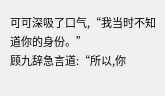可可深吸了口气,“我当时不知道你的身份。”
顾九辞急言道:“所以,你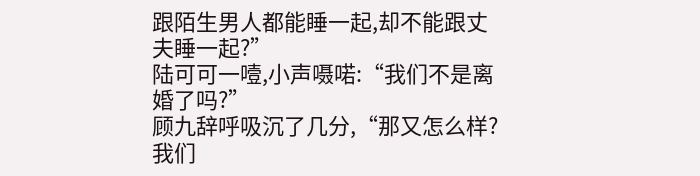跟陌生男人都能睡一起,却不能跟丈夫睡一起?”
陆可可一噎,小声嗫喏:“我们不是离婚了吗?”
顾九辞呼吸沉了几分,“那又怎么样?我们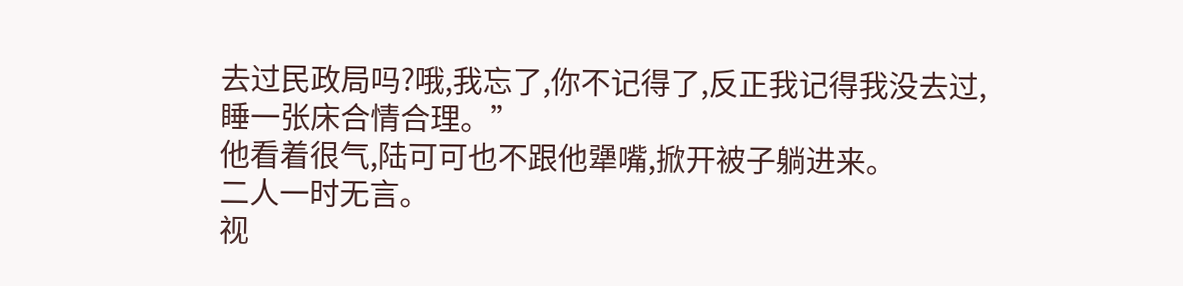去过民政局吗?哦,我忘了,你不记得了,反正我记得我没去过,睡一张床合情合理。”
他看着很气,陆可可也不跟他犟嘴,掀开被子躺进来。
二人一时无言。
视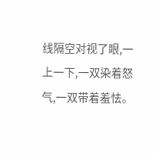线隔空对视了眼,一上一下,一双染着怒气,一双带着羞怯。